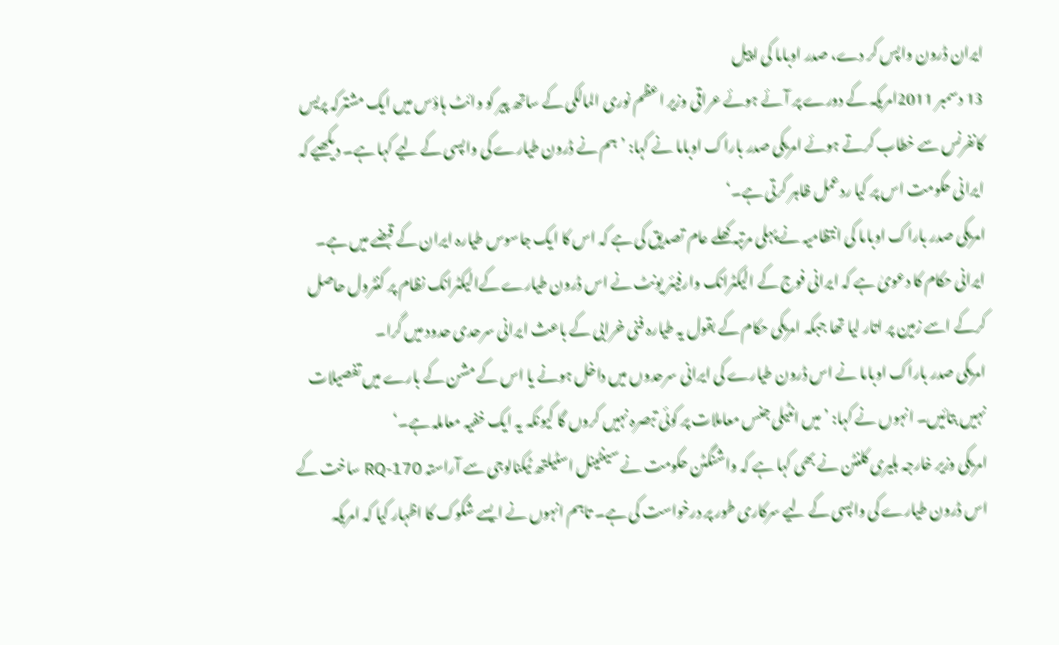ایران ڈرون واپس کر دے، صدر اوباما کی اپیل
13 دسمبر 2011امریکہ کے دورے پر آئے ہوئے عراقی وزیر اعظم نوری المالکی کے ساتھ پیر کو وائٹ ہاؤس میں ایک مشترکہ پریس کانفرنس سے خطاب کرتے ہوئے امریکی صدر باراک اوباما نے کہا: ’ہم نے ڈرون طیارے کی واپسی کے لیے کہا ہے۔ دیکھیے کہ ایرانی حکومت اس پر کیا ردعمل ظاہر کرتی ہے۔‘
امریکی صدر باراک اوباما کی انتظامیہ نے پہلی مرتبہ کھلے عام تصدیق کی ہے کہ اس کا ایک جاسوس طیارہ ایران کے قبضے میں ہے۔ ایرانی حکام کا دعویٰ ہے کہ ایرانی فوج کے الیکٹرانک وارفیئر یونٹ نے اس ڈرون طیارے کےالیکٹرانک نظام پر کنٹرول حاصل کرکے اسے زمین پر اتار لیا تھا جبکہ امریکی حکام کے بقول یہ طیارہ فنی خرابی کے باعث ایرانی سرحدی حدود میں گرا۔
امریکی صدر باراک اوباما نے اس ڈرون طیارے کی ایرانی سرحدوں میں داخل ہونے یا اس کے مشن کے بارے میں تفصیلات نہیں بتائیں۔ انہوں نے کہا: ’میں انٹیلی جنس معاملات پر کوئی تبصرہ نہیں کروں گا کیونکہ یہ ایک خفیہ معاملہ ہے۔‘
امریکی وزیر خارجہ ہلیری کلنٹن نے بھی کہا ہے کہ واشنگٹن حکومت نے سینٹینل اسٹیلتھ ٹیکنالوجی سے آراستہ RQ-170 ساخت کے اس ڈرون طیارے کی واپسی کے لیے سرکاری طور پر درخواست کی ہے۔ تاہم انہوں نے ایسے شکوک کا اظہار کیا کہ امریکہ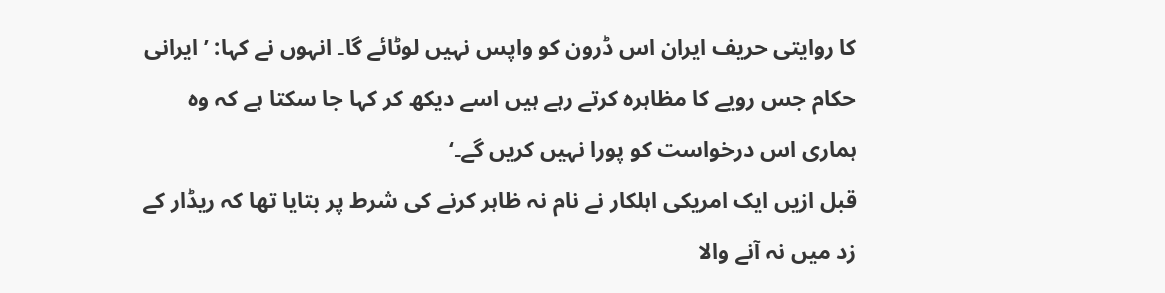کا روایتی حریف ایران اس ڈرون کو واپس نہیں لوٹائے گا۔ انہوں نے کہا: ’ ایرانی حکام جس رویے کا مظاہرہ کرتے رہے ہیں اسے دیکھ کر کہا جا سکتا ہے کہ وہ ہماری اس درخواست کو پورا نہیں کریں گے۔‘
قبل ازیں ایک امریکی اہلکار نے نام نہ ظاہر کرنے کی شرط پر بتایا تھا کہ ریڈار کے زد میں نہ آنے والا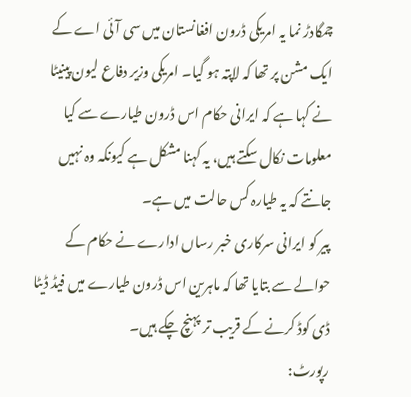چمگادڑ نما یہ امریکی ڈرون افغانستان میں سی آئی اے کے ایک مشن پر تھا کہ لاپتہ ہو گیا۔ امریکی وزیر دفاع لیون پینیٹا نے کہا ہے کہ ایرانی حکام اس ڈرون طیارے سے کیا معلومات نکال سکتے ہیں، یہ کہنا مشکل ہے کیونکہ وہ نہیں جانتے کہ یہ طیارہ کس حالت میں ہے۔
پیر کو ایرانی سرکاری خبر رساں ادارے نے حکام کے حوالے سے بتایا تھا کہ ماہرین اس ڈرون طیارے میں فیڈ ڈیٹا ڈی کوڈ کرنے کے قریب تر پہنچ چکے ہیں۔
رپورٹ: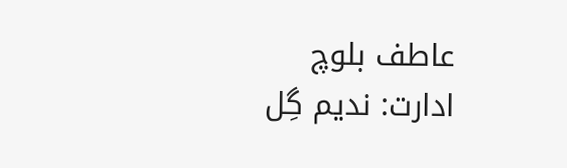عاطف بلوچ
ادارت: ندیم گِل